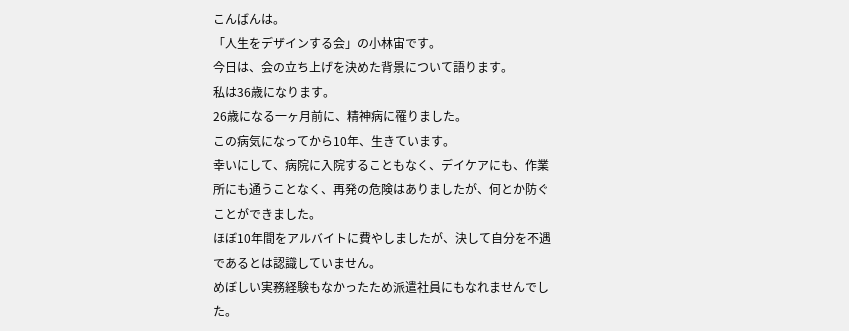こんばんは。
「人生をデザインする会」の小林宙です。
今日は、会の立ち上げを決めた背景について語ります。
私は36歳になります。
26歳になる一ヶ月前に、精神病に罹りました。
この病気になってから10年、生きています。
幸いにして、病院に入院することもなく、デイケアにも、作業所にも通うことなく、再発の危険はありましたが、何とか防ぐことができました。
ほぼ10年間をアルバイトに費やしましたが、決して自分を不遇であるとは認識していません。
めぼしい実務経験もなかったため派遣社員にもなれませんでした。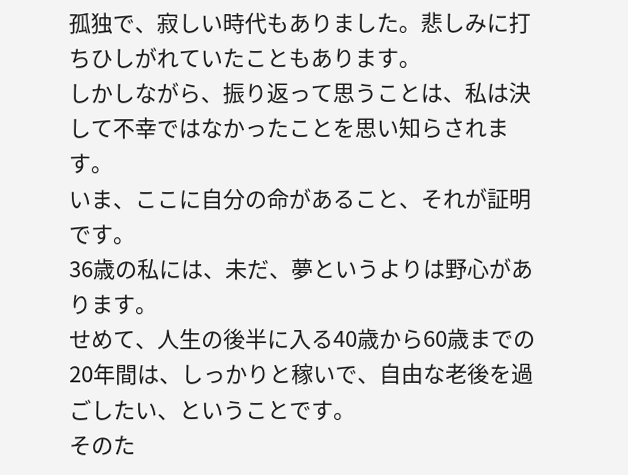孤独で、寂しい時代もありました。悲しみに打ちひしがれていたこともあります。
しかしながら、振り返って思うことは、私は決して不幸ではなかったことを思い知らされます。
いま、ここに自分の命があること、それが証明です。
36歳の私には、未だ、夢というよりは野心があります。
せめて、人生の後半に入る40歳から60歳までの20年間は、しっかりと稼いで、自由な老後を過ごしたい、ということです。
そのた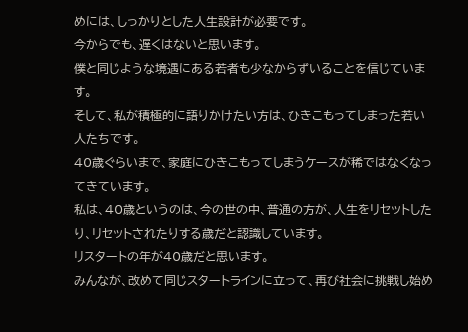めには、しっかりとした人生設計が必要です。
今からでも、遅くはないと思います。
僕と同じような境遇にある若者も少なからずいることを信じています。
そして、私が積極的に語りかけたい方は、ひきこもってしまった若い人たちです。
40歳ぐらいまで、家庭にひきこもってしまうケースが稀ではなくなってきています。
私は、40歳というのは、今の世の中、普通の方が、人生をリセットしたり、リセットされたりする歳だと認識しています。
リスタートの年が40歳だと思います。
みんなが、改めて同じスタートラインに立って、再び社会に挑戦し始め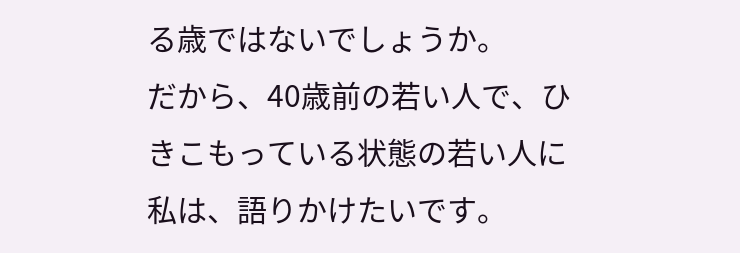る歳ではないでしょうか。
だから、40歳前の若い人で、ひきこもっている状態の若い人に私は、語りかけたいです。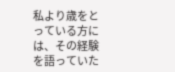私より歳をとっている方には、その経験を語っていた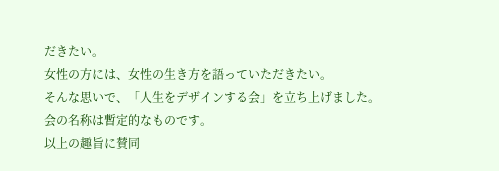だきたい。
女性の方には、女性の生き方を語っていただきたい。
そんな思いで、「人生をデザインする会」を立ち上げました。
会の名称は暫定的なものです。
以上の趣旨に賛同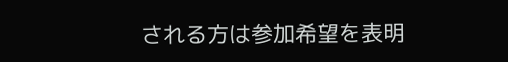される方は参加希望を表明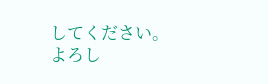してください。
よろし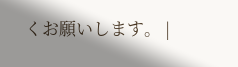くお願いします。 |